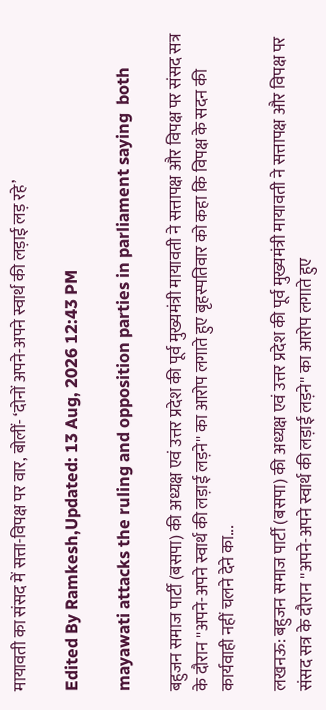मायावती का संसद में सत्ता-विपक्ष पर वार, बोलीं- ‘दोनों अपने-अपने स्वार्थ की लड़ाई लड़ रहे’

Edited By Ramkesh,Updated: 13 Aug, 2026 12:43 PM

mayawati attacks the ruling and opposition parties in parliament saying  both

बहुजन समाज पार्टी (बसपा) की अध्यक्ष एवं उत्तर प्रदेश की पूर्व मुख्यमंत्री मायावती ने सत्तापक्ष और विपक्ष पर संसद सत्र के दौरान ''अपने-अपने स्वार्थ की लड़ाई लड़ने'' का आरोप लगाते हुए बृहस्पतिवार को कहा कि विपक्ष के सदन की कार्यवाही नहीं चलने देने का...

लखनऊ: बहुजन समाज पार्टी (बसपा) की अध्यक्ष एवं उत्तर प्रदेश की पूर्व मुख्यमंत्री मायावती ने सत्तापक्ष और विपक्ष पर संसद सत्र के दौरान ''अपने-अपने स्वार्थ की लड़ाई लड़ने'' का आरोप लगाते हुए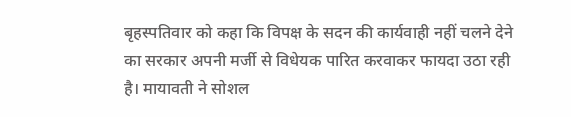बृहस्पतिवार को कहा कि विपक्ष के सदन की कार्यवाही नहीं चलने देने का सरकार अपनी मर्जी से विधेयक पारित करवाकर फायदा उठा रही है। मायावती ने सोशल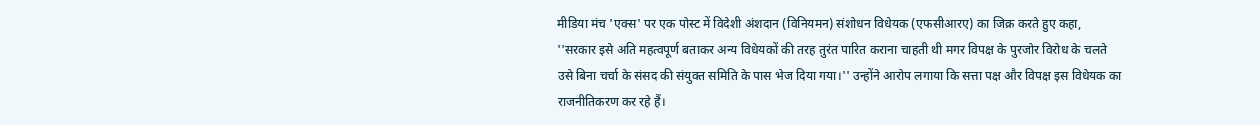मीडिया मंच 'एक्स' पर एक पोस्ट में विदेशी अंशदान (विनियमन) संशोधन विधेयक (एफसीआरए) का जिक्र करते हुए कहा, ''सरकार इसे अति महत्वपूर्ण बताकर अन्य विधेयकों की तरह तुरंत पारित कराना चाहती थी मगर विपक्ष के पुरजोर विरोध के चलते उसे बिना चर्चा के संसद की संयुक्त समिति के पास भेज दिया गया।'' उन्होंने आरोप लगाया कि सत्ता पक्ष और विपक्ष इस विधेयक का राजनीतिकरण कर रहे हैं।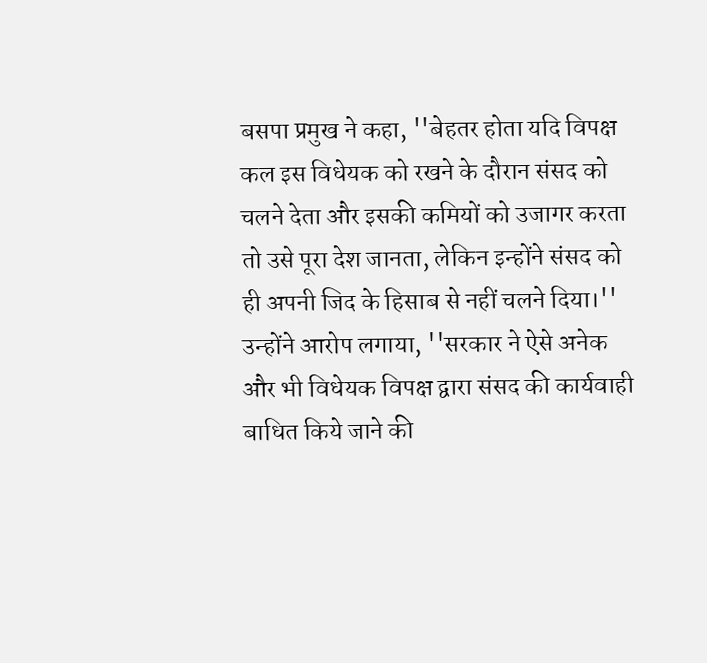बसपा प्रमुख ने कहा, ''बेहतर होता यदि विपक्ष कल इस विधेयक को रखने के दौरान संसद को चलने देता और इसकी कमियों को उजागर करता तो उसे पूरा देश जानता, लेकिन इन्होंने संसद को ही अपनी जिद के हिसाब से नहीं चलने दिया।'' उन्होंने आरोप लगाया, ''सरकार ने ऐसे अनेक और भी विधेयक विपक्ष द्वारा संसद की कार्यवाही बाधित किये जाने की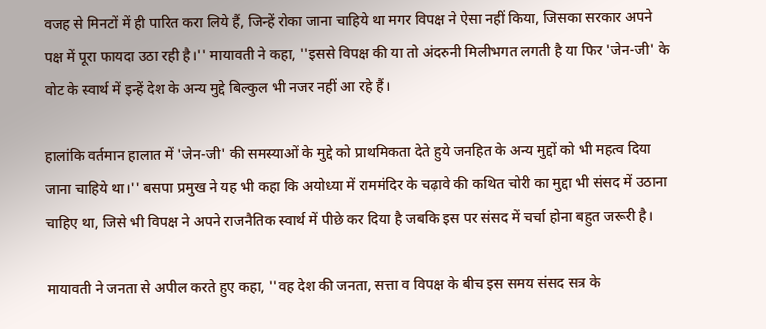वजह से मिनटों में ही पारित करा लिये हैं, जिन्हें रोका जाना चाहिये था मगर विपक्ष ने ऐसा नहीं किया, जिसका सरकार अपने पक्ष में पूरा फायदा उठा रही है।'' मायावती ने कहा, ''इससे विपक्ष की या तो अंदरुनी मिलीभगत लगती है या फिर 'जेन-जी' के वोट के स्वार्थ में इन्हें देश के अन्य मुद्दे बिल्कुल भी नजर नहीं आ रहे हैं।

हालांकि वर्तमान हालात में 'जेन-जी' की समस्याओं के मुद्दे को प्राथमिकता देते हुये जनहित के अन्य मुद्दों को भी महत्व दिया जाना चाहिये था।'' बसपा प्रमुख ने यह भी कहा कि अयोध्या में राममंदिर के चढ़ावे की कथित चोरी का मुद्दा भी संसद में उठाना चाहिए था, जिसे भी विपक्ष ने अपने राजनैतिक स्वार्थ में पीछे कर दिया है जबकि इस पर संसद में चर्चा होना बहुत जरूरी है।

मायावती ने जनता से अपील करते हुए कहा, ''वह देश की जनता, सत्ता व विपक्ष के बीच इस समय संसद सत्र के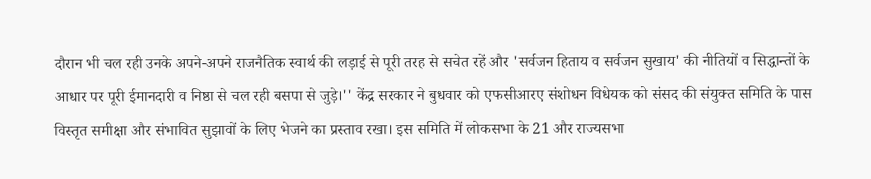दौरान भी चल रही उनके अपने-अपने राजनैतिक स्वार्थ की लड़ाई से पूरी तरह से सचेत रहें और 'सर्वजन हिताय व सर्वजन सुखाय' की नीतियों व सिद्धान्तों के आधार पर पूरी ईमानदारी व निष्ठा से चल रही बसपा से जुड़े।'' केंद्र सरकार ने बुधवार को एफसीआरए संशोधन विधेयक को संसद की संयुक्त समिति के पास विस्तृत समीक्षा और संभावित सुझावों के लिए भेजने का प्रस्ताव रखा। इस समिति में लोकसभा के 21 और राज्यसभा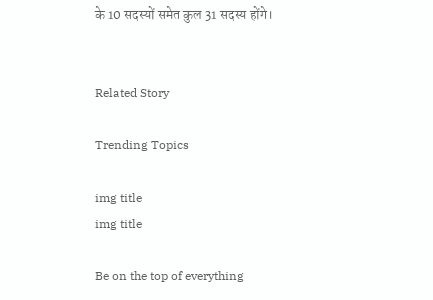के 10 सदस्यों समेत कुल 31 सदस्य होंगे।


Related Story

Trending Topics

img title
img title

Be on the top of everything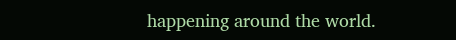happening around the world.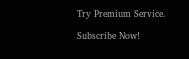Try Premium Service.

Subscribe Now!